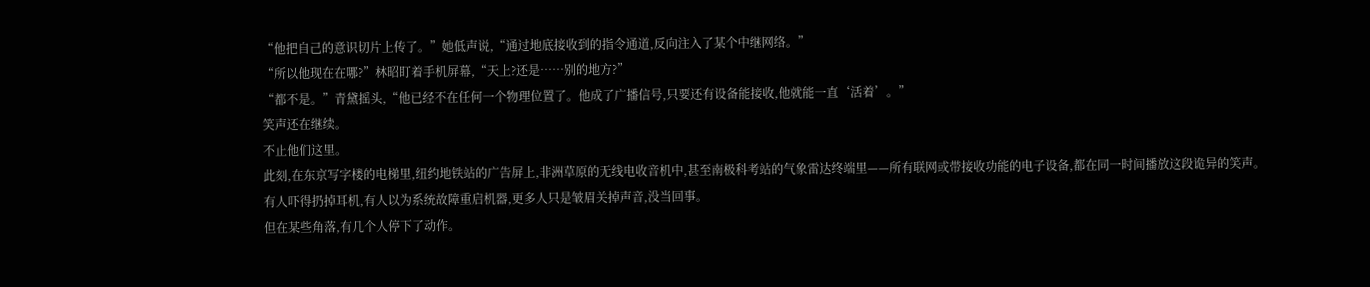“他把自己的意识切片上传了。”她低声说,“通过地底接收到的指令通道,反向注入了某个中继网络。”
“所以他现在在哪?”林昭盯着手机屏幕,“天上?还是……别的地方?”
“都不是。”青黛摇头,“他已经不在任何一个物理位置了。他成了广播信号,只要还有设备能接收,他就能一直‘活着’。”
笑声还在继续。
不止他们这里。
此刻,在东京写字楼的电梯里,纽约地铁站的广告屏上,非洲草原的无线电收音机中,甚至南极科考站的气象雷达终端里——所有联网或带接收功能的电子设备,都在同一时间播放这段诡异的笑声。
有人吓得扔掉耳机,有人以为系统故障重启机器,更多人只是皱眉关掉声音,没当回事。
但在某些角落,有几个人停下了动作。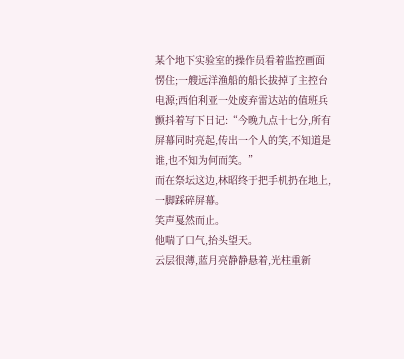某个地下实验室的操作员看着监控画面愣住;一艘远洋渔船的船长拔掉了主控台电源;西伯利亚一处废弃雷达站的值班兵颤抖着写下日记:“今晚九点十七分,所有屏幕同时亮起,传出一个人的笑,不知道是谁,也不知为何而笑。”
而在祭坛这边,林昭终于把手机扔在地上,一脚踩碎屏幕。
笑声戛然而止。
他喘了口气,抬头望天。
云层很薄,蓝月亮静静悬着,光柱重新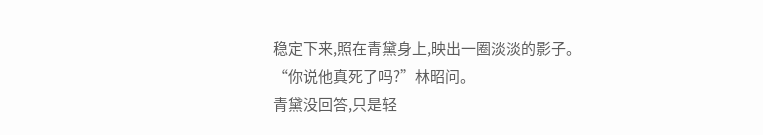稳定下来,照在青黛身上,映出一圈淡淡的影子。
“你说他真死了吗?”林昭问。
青黛没回答,只是轻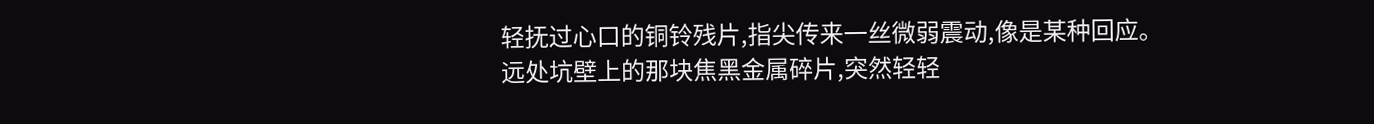轻抚过心口的铜铃残片,指尖传来一丝微弱震动,像是某种回应。
远处坑壁上的那块焦黑金属碎片,突然轻轻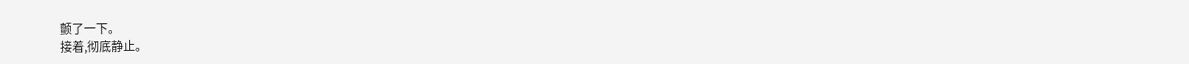颤了一下。
接着,彻底静止。